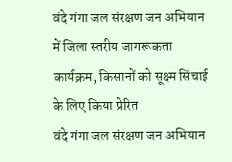वंदे गंगा जल संरक्षण जन अभियान में जिला स्तरीय जागरूकता कार्यक्रम, किसानों को सूक्ष्म सिंचाई के लिए किया प्रेरित
वंदे गंगा जल संरक्षण जन अभियान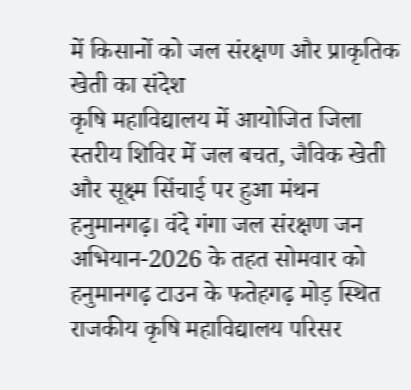में किसानों को जल संरक्षण और प्राकृतिक खेती का संदेश
कृषि महाविद्यालय में आयोजित जिला स्तरीय शिविर में जल बचत, जैविक खेती और सूक्ष्म सिंचाई पर हुआ मंथन
हनुमानगढ़। वंदे गंगा जल संरक्षण जन अभियान-2026 के तहत सोमवार को हनुमानगढ़ टाउन के फतेहगढ़ मोड़ स्थित राजकीय कृषि महाविद्यालय परिसर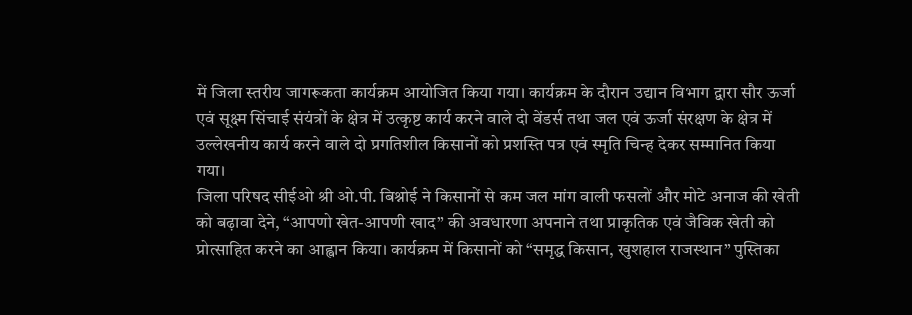में जिला स्तरीय जागरूकता कार्यक्रम आयोजित किया गया। कार्यक्रम के दौरान उद्यान विभाग द्वारा सौर ऊर्जा एवं सूक्ष्म सिंचाई संयंत्रों के क्षेत्र में उत्कृष्ट कार्य करने वाले दो वेंडर्स तथा जल एवं ऊर्जा संरक्षण के क्षेत्र में उल्लेखनीय कार्य करने वाले दो प्रगतिशील किसानों को प्रशस्ति पत्र एवं स्मृति चिन्ह देकर सम्मानित किया गया।
जिला परिषद सीईओ श्री ओ.पी. बिश्नोई ने किसानों से कम जल मांग वाली फसलों और मोटे अनाज की खेती को बढ़ावा देने, “आपणो खेत-आपणी खाद” की अवधारणा अपनाने तथा प्राकृतिक एवं जैविक खेती को प्रोत्साहित करने का आह्वान किया। कार्यक्रम में किसानों को “समृद्ध किसान, खुशहाल राजस्थान” पुस्तिका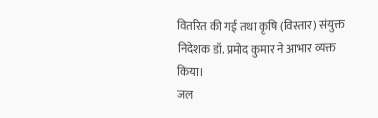वितरित की गई तथा कृषि (विस्तार) संयुक्त निदेशक डॉ. प्रमोद कुमार ने आभार व्यक्त किया।
जल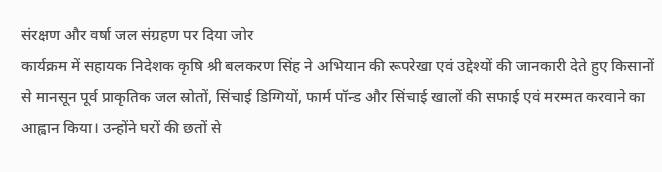संरक्षण और वर्षा जल संग्रहण पर दिया जोर
कार्यक्रम में सहायक निदेशक कृषि श्री बलकरण सिंह ने अभियान की रूपरेखा एवं उद्देश्यों की जानकारी देते हुए किसानों से मानसून पूर्व प्राकृतिक जल स्रोतों, सिंचाई डिग्गियों, फार्म पॉन्ड और सिंचाई खालों की सफाई एवं मरम्मत करवाने का आह्वान किया। उन्होंने घरों की छतों से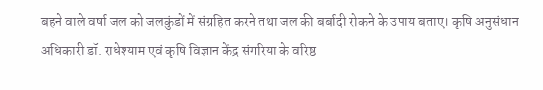बहने वाले वर्षा जल को जलकुंडों में संग्रहित करने तथा जल की बर्बादी रोकने के उपाय बताए। कृषि अनुसंधान अधिकारी डॉ. राधेश्याम एवं कृषि विज्ञान केंद्र संगरिया के वरिष्ठ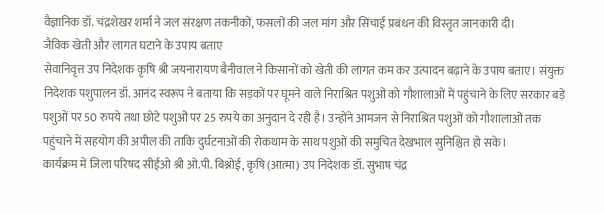वैज्ञानिक डॉ. चंद्रशेखर शर्मा ने जल संरक्षण तकनीकों, फसलों की जल मांग और सिंचाई प्रबंधन की विस्तृत जानकारी दी।
जैविक खेती और लागत घटाने के उपाय बताए
सेवानिवृत्त उप निदेशक कृषि श्री जयनारायण बैनीवाल ने किसानों को खेती की लागत कम कर उत्पादन बढ़ाने के उपाय बताए। संयुक्त निदेशक पशुपालन डॉ. आनंद स्वरूप ने बताया कि सड़कों पर घूमने वाले निराश्रित पशुओं को गौशालाओं में पहुंचाने के लिए सरकार बड़े पशुओं पर 50 रुपये तथा छोटे पशुओं पर 25 रुपये का अनुदान दे रही है। उन्होंने आमजन से निराश्रित पशुओं को गौशालाओं तक पहुंचाने में सहयोग की अपील की ताकि दुर्घटनाओं की रोकथाम के साथ पशुओं की समुचित देखभाल सुनिश्चित हो सके।
कार्यक्रम में जिला परिषद सीईओ श्री ओ.पी. बिश्नोई, कृषि (आत्मा) उप निदेशक डॉ. सुभाष चंद्र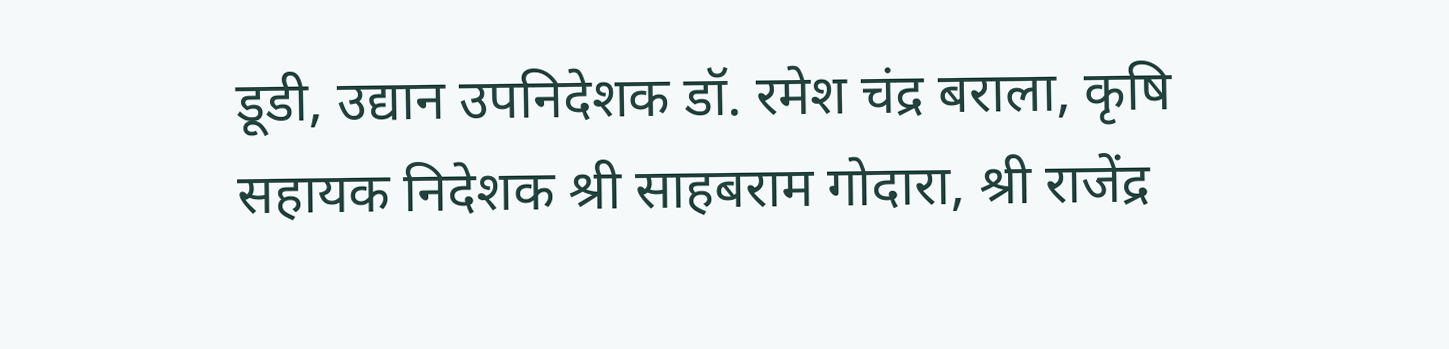डूडी, उद्यान उपनिदेशक डॉ. रमेश चंद्र बराला, कृषि सहायक निदेशक श्री साहबराम गोदारा, श्री राजेंद्र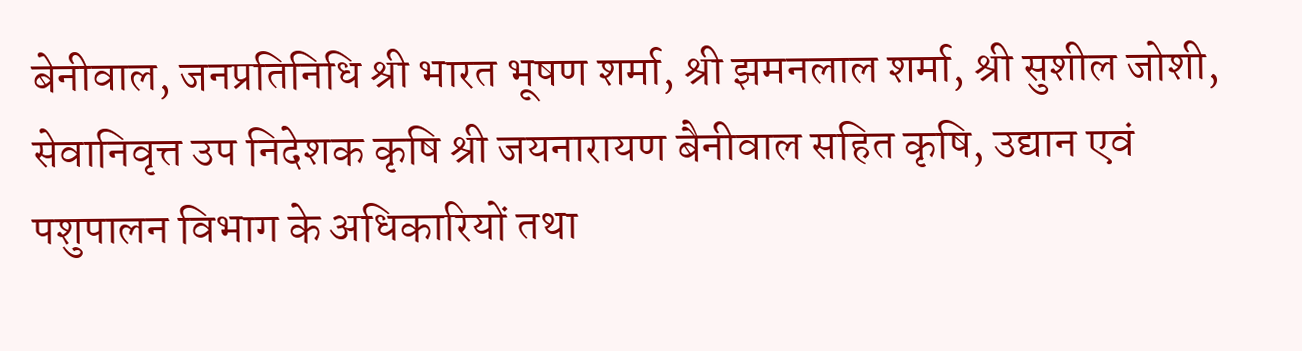बेनीवाल, जनप्रतिनिधि श्री भारत भूषण शर्मा, श्री झमनलाल शर्मा, श्री सुशील जोशी, सेवानिवृत्त उप निदेशक कृषि श्री जयनारायण बैनीवाल सहित कृषि, उद्यान एवं पशुपालन विभाग के अधिकारियों तथा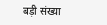बड़ी संख्या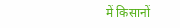में किसानों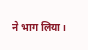ने भाग लिया।